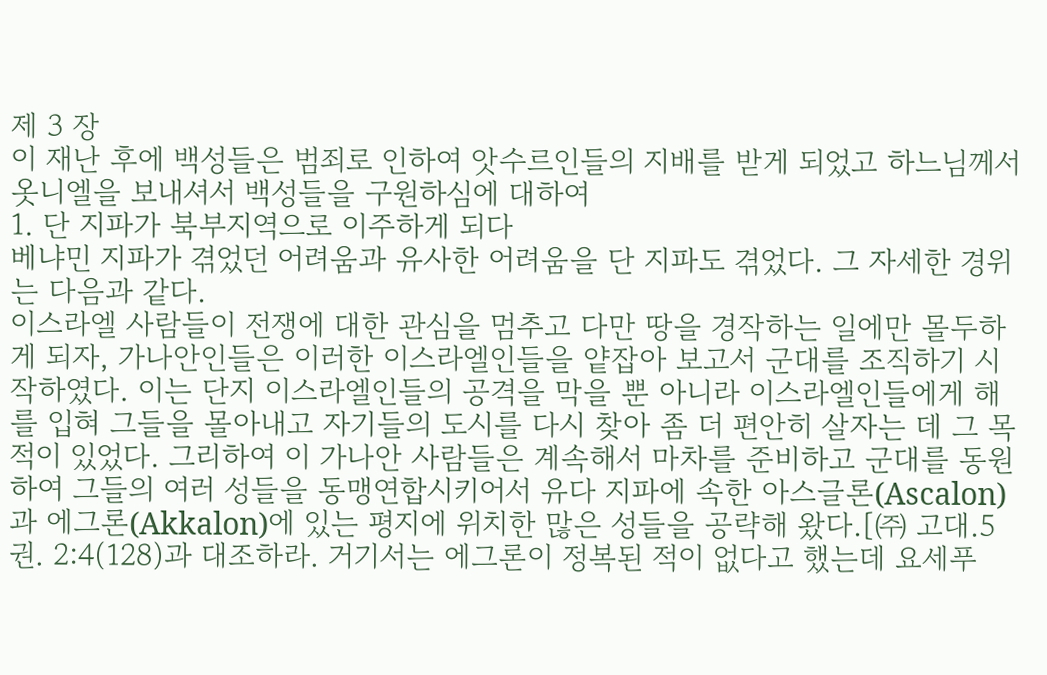제 3 장
이 재난 후에 백성들은 범죄로 인하여 앗수르인들의 지배를 받게 되었고 하느님께서 옷니엘을 보내셔서 백성들을 구원하심에 대하여
1. 단 지파가 북부지역으로 이주하게 되다
베냐민 지파가 겪었던 어려움과 유사한 어려움을 단 지파도 겪었다. 그 자세한 경위는 다음과 같다.
이스라엘 사람들이 전쟁에 대한 관심을 멈추고 다만 땅을 경작하는 일에만 몰두하게 되자, 가나안인들은 이러한 이스라엘인들을 얕잡아 보고서 군대를 조직하기 시작하였다. 이는 단지 이스라엘인들의 공격을 막을 뿐 아니라 이스라엘인들에게 해를 입혀 그들을 몰아내고 자기들의 도시를 다시 찾아 좀 더 편안히 살자는 데 그 목적이 있었다. 그리하여 이 가나안 사람들은 계속해서 마차를 준비하고 군대를 동원하여 그들의 여러 성들을 동맹연합시키어서 유다 지파에 속한 아스글론(Ascalon)과 에그론(Akkalon)에 있는 평지에 위치한 많은 성들을 공략해 왔다.[㈜ 고대.5권. 2:4(128)과 대조하라. 거기서는 에그론이 정복된 적이 없다고 했는데 요세푸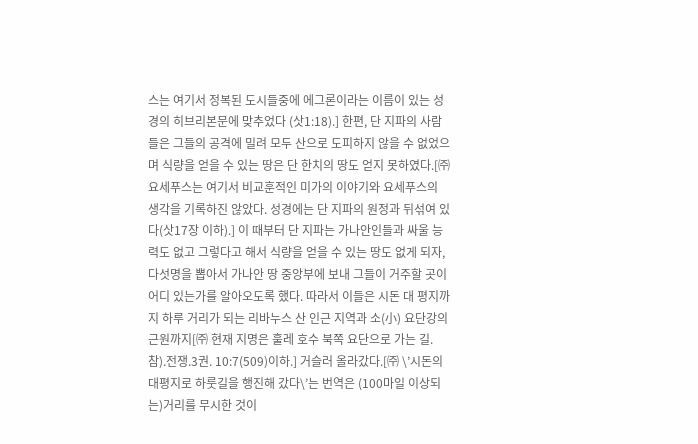스는 여기서 정복된 도시들중에 에그론이라는 이름이 있는 성경의 히브리본문에 맞추었다 (삿1:18).] 한편, 단 지파의 사람들은 그들의 공격에 밀려 모두 산으로 도피하지 않을 수 없었으며 식량을 얻을 수 있는 땅은 단 한치의 땅도 얻지 못하였다.[㈜ 요세푸스는 여기서 비교훈적인 미가의 이야기와 요세푸스의 생각을 기록하진 않았다. 성경에는 단 지파의 원정과 뒤섞여 있다(삿17장 이하).] 이 때부터 단 지파는 가나안인들과 싸울 능력도 없고 그렇다고 해서 식량을 얻을 수 있는 땅도 없게 되자, 다섯명을 뽑아서 가나안 땅 중앙부에 보내 그들이 거주할 곳이 어디 있는가를 알아오도록 했다. 따라서 이들은 시돈 대 평지까지 하루 거리가 되는 리바누스 산 인근 지역과 소(小) 요단강의 근원까지[㈜ 현재 지명은 훌레 호수 북쪽 요단으로 가는 길. 참).전쟁.3권. 10:7(509)이하.] 거슬러 올라갔다.[㈜ \’시돈의 대평지로 하룻길을 행진해 갔다\’는 번역은 (100마일 이상되는)거리를 무시한 것이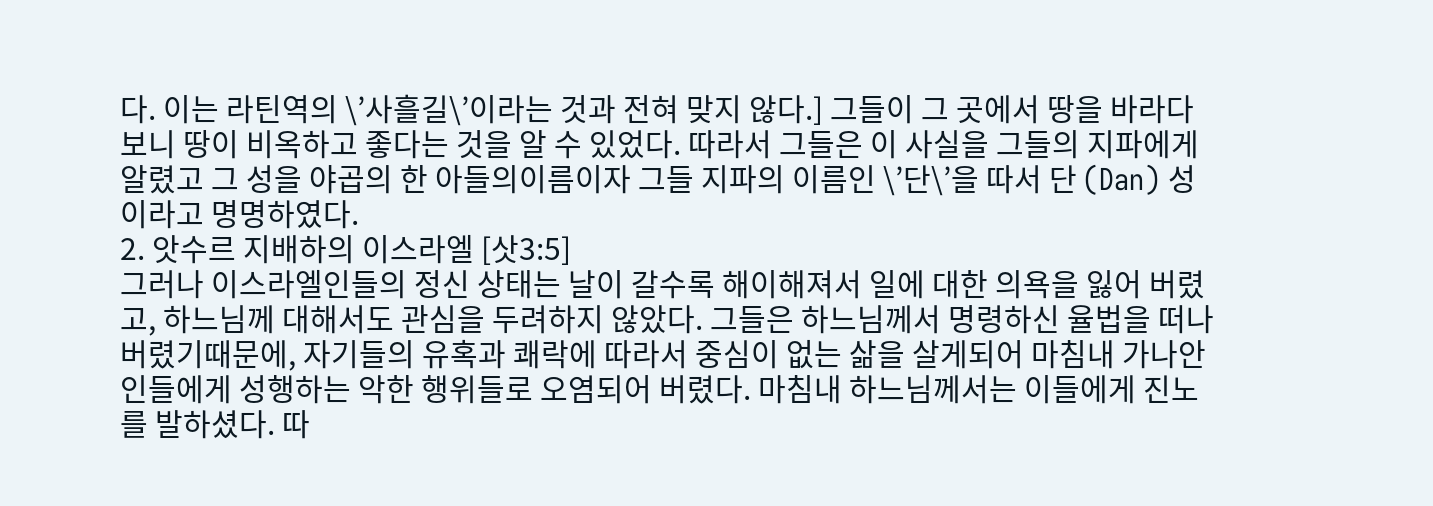다. 이는 라틴역의 \’사흘길\’이라는 것과 전혀 맞지 않다.] 그들이 그 곳에서 땅을 바라다 보니 땅이 비옥하고 좋다는 것을 알 수 있었다. 따라서 그들은 이 사실을 그들의 지파에게 알렸고 그 성을 야곱의 한 아들의이름이자 그들 지파의 이름인 \’단\’을 따서 단 (Dan) 성이라고 명명하였다.
2. 앗수르 지배하의 이스라엘 [삿3:5]
그러나 이스라엘인들의 정신 상태는 날이 갈수록 해이해져서 일에 대한 의욕을 잃어 버렸고, 하느님께 대해서도 관심을 두려하지 않았다. 그들은 하느님께서 명령하신 율법을 떠나 버렸기때문에, 자기들의 유혹과 쾌락에 따라서 중심이 없는 삶을 살게되어 마침내 가나안인들에게 성행하는 악한 행위들로 오염되어 버렸다. 마침내 하느님께서는 이들에게 진노를 발하셨다. 따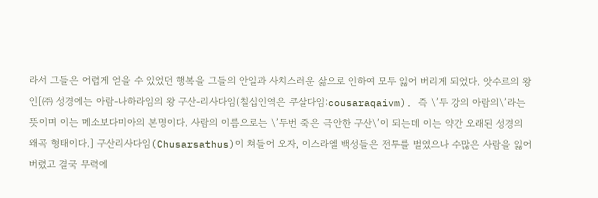라서 그들은 어렵게 얻을 수 있었던 행복을 그들의 안일과 사치스러운 삶으로 인하여 모두 잃어 버리게 되었다. 앗수르의 왕인[㈜ 성경에는 아람-나하라임의 왕 구산-리사다임(칠십인역은 쿠살다임:cousaraqaivm). 즉 \’두 강의 아람의\’라는 뜻이며 이는 메소보다미아의 본명이다. 사람의 이름으로는 \’두번 죽은 극안한 구산\’이 되는데 이는 약간 오래된 성경의 왜곡 형태이다.] 구산리사다임(Chusarsathus)이 쳐들어 오자, 이스라엘 백성들은 전투를 벌였으나 수많은 사람을 잃어 버렸고 결국 무력에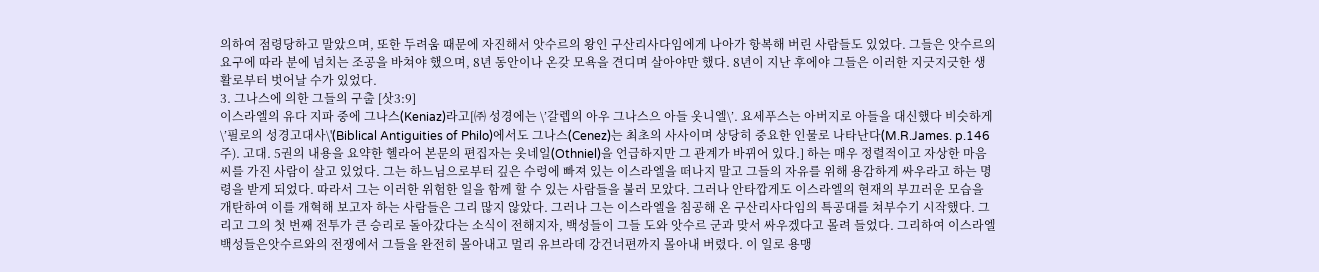의하여 점령당하고 말았으며, 또한 두려움 때문에 자진해서 앗수르의 왕인 구산리사다임에게 나아가 항복해 버린 사람들도 있었다. 그들은 앗수르의 요구에 따라 분에 넘치는 조공을 바쳐야 했으며, 8년 동안이나 온갖 모욕을 견디며 살아야만 했다. 8년이 지난 후에야 그들은 이러한 지긋지긋한 생활로부터 벗어날 수가 있었다.
3. 그나스에 의한 그들의 구출 [삿3:9]
이스라엘의 유다 지파 중에 그나스(Keniaz)라고[㈜ 성경에는 \’갈렙의 아우 그나스으 아들 옷니엘\’. 요세푸스는 아버지로 아들을 대신했다 비슷하게 \’필로의 성경고대사\'(Biblical Antiguities of Philo)에서도 그나스(Cenez)는 최초의 사사이며 상당히 중요한 인물로 나타난다(M.R.James. p.146 주). 고대. 5권의 내용을 요약한 헬라어 본문의 편집자는 옷네일(Othniel)을 언급하지만 그 관계가 바뀌어 있다.] 하는 매우 정렬적이고 자상한 마음씨를 가진 사람이 살고 있었다. 그는 하느님으로부터 깊은 수렁에 빠져 있는 이스라엘을 떠나지 말고 그들의 자유를 위해 용감하게 싸우라고 하는 명령을 받게 되었다. 따라서 그는 이러한 위험한 일을 함께 할 수 있는 사람들을 불러 모았다. 그러나 안타깝게도 이스라엘의 현재의 부끄러운 모습을 개탄하여 이를 개혁해 보고자 하는 사람들은 그리 많지 않았다. 그러나 그는 이스라엘을 침공해 온 구산리사다임의 특공대를 쳐부수기 시작했다. 그리고 그의 첫 번째 전투가 큰 승리로 돌아갔다는 소식이 전해지자, 백성들이 그들 도와 앗수르 군과 맞서 싸우겠다고 몰려 들었다. 그리하여 이스라엘 백성들은앗수르와의 전쟁에서 그들을 완전히 몰아내고 멀리 유브라데 강건너편까지 몰아내 버렸다. 이 일로 용맹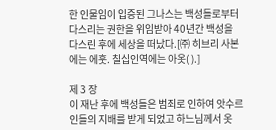한 인물임이 입증된 그나스는 백성들로부터 다스리는 권한을 위임받아 40년간 백성을 다스린 후에 세상을 떠났다.[㈜ 히브리 사본에는 에훗. 칠십인역에는 아옷( ).]

제 3 장
이 재난 후에 백성들은 범죄로 인하여 앗수르인들의 지배를 받게 되었고 하느님께서 옷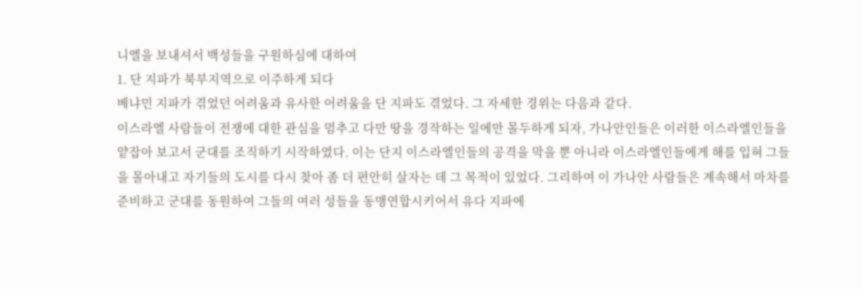니엘을 보내셔서 백성들을 구원하심에 대하여
1. 단 지파가 북부지역으로 이주하게 되다
베냐민 지파가 겪었던 어려움과 유사한 어려움을 단 지파도 겪었다. 그 자세한 경위는 다음과 같다.
이스라엘 사람들이 전쟁에 대한 관심을 멈추고 다만 땅을 경작하는 일에만 몰두하게 되자, 가나안인들은 이러한 이스라엘인들을 얕잡아 보고서 군대를 조직하기 시작하였다. 이는 단지 이스라엘인들의 공격을 막을 뿐 아니라 이스라엘인들에게 해를 입혀 그들을 몰아내고 자기들의 도시를 다시 찾아 좀 더 편안히 살자는 데 그 목적이 있었다. 그리하여 이 가나안 사람들은 계속해서 마차를 준비하고 군대를 동원하여 그들의 여러 성들을 동맹연합시키어서 유다 지파에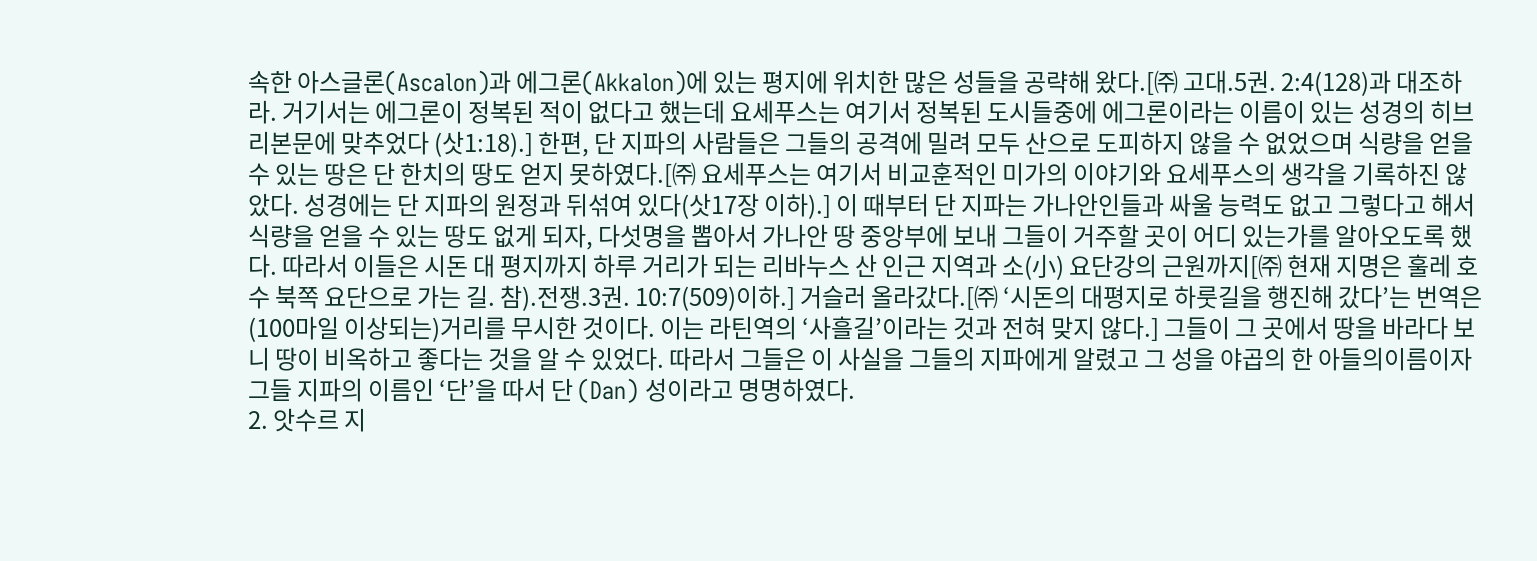속한 아스글론(Ascalon)과 에그론(Akkalon)에 있는 평지에 위치한 많은 성들을 공략해 왔다.[㈜ 고대.5권. 2:4(128)과 대조하라. 거기서는 에그론이 정복된 적이 없다고 했는데 요세푸스는 여기서 정복된 도시들중에 에그론이라는 이름이 있는 성경의 히브리본문에 맞추었다 (삿1:18).] 한편, 단 지파의 사람들은 그들의 공격에 밀려 모두 산으로 도피하지 않을 수 없었으며 식량을 얻을 수 있는 땅은 단 한치의 땅도 얻지 못하였다.[㈜ 요세푸스는 여기서 비교훈적인 미가의 이야기와 요세푸스의 생각을 기록하진 않았다. 성경에는 단 지파의 원정과 뒤섞여 있다(삿17장 이하).] 이 때부터 단 지파는 가나안인들과 싸울 능력도 없고 그렇다고 해서 식량을 얻을 수 있는 땅도 없게 되자, 다섯명을 뽑아서 가나안 땅 중앙부에 보내 그들이 거주할 곳이 어디 있는가를 알아오도록 했다. 따라서 이들은 시돈 대 평지까지 하루 거리가 되는 리바누스 산 인근 지역과 소(小) 요단강의 근원까지[㈜ 현재 지명은 훌레 호수 북쪽 요단으로 가는 길. 참).전쟁.3권. 10:7(509)이하.] 거슬러 올라갔다.[㈜ ‘시돈의 대평지로 하룻길을 행진해 갔다’는 번역은 (100마일 이상되는)거리를 무시한 것이다. 이는 라틴역의 ‘사흘길’이라는 것과 전혀 맞지 않다.] 그들이 그 곳에서 땅을 바라다 보니 땅이 비옥하고 좋다는 것을 알 수 있었다. 따라서 그들은 이 사실을 그들의 지파에게 알렸고 그 성을 야곱의 한 아들의이름이자 그들 지파의 이름인 ‘단’을 따서 단 (Dan) 성이라고 명명하였다.
2. 앗수르 지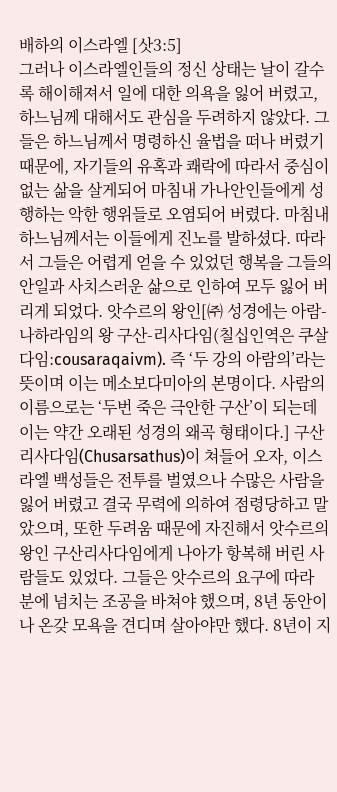배하의 이스라엘 [삿3:5]
그러나 이스라엘인들의 정신 상태는 날이 갈수록 해이해져서 일에 대한 의욕을 잃어 버렸고, 하느님께 대해서도 관심을 두려하지 않았다. 그들은 하느님께서 명령하신 율법을 떠나 버렸기때문에, 자기들의 유혹과 쾌락에 따라서 중심이 없는 삶을 살게되어 마침내 가나안인들에게 성행하는 악한 행위들로 오염되어 버렸다. 마침내 하느님께서는 이들에게 진노를 발하셨다. 따라서 그들은 어렵게 얻을 수 있었던 행복을 그들의 안일과 사치스러운 삶으로 인하여 모두 잃어 버리게 되었다. 앗수르의 왕인[㈜ 성경에는 아람-나하라임의 왕 구산-리사다임(칠십인역은 쿠살다임:cousaraqaivm). 즉 ‘두 강의 아람의’라는 뜻이며 이는 메소보다미아의 본명이다. 사람의 이름으로는 ‘두번 죽은 극안한 구산’이 되는데 이는 약간 오래된 성경의 왜곡 형태이다.] 구산리사다임(Chusarsathus)이 쳐들어 오자, 이스라엘 백성들은 전투를 벌였으나 수많은 사람을 잃어 버렸고 결국 무력에 의하여 점령당하고 말았으며, 또한 두려움 때문에 자진해서 앗수르의 왕인 구산리사다임에게 나아가 항복해 버린 사람들도 있었다. 그들은 앗수르의 요구에 따라 분에 넘치는 조공을 바쳐야 했으며, 8년 동안이나 온갖 모욕을 견디며 살아야만 했다. 8년이 지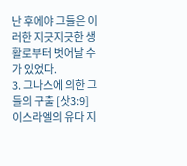난 후에야 그들은 이러한 지긋지긋한 생활로부터 벗어날 수가 있었다.
3. 그나스에 의한 그들의 구출 [삿3:9]
이스라엘의 유다 지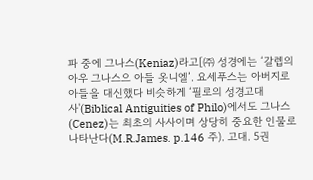파 중에 그나스(Keniaz)라고[㈜ 성경에는 ‘갈렙의 아우 그나스으 아들 옷니엘’. 요세푸스는 아버지로 아들을 대신했다 비슷하게 ‘필로의 성경고대사'(Biblical Antiguities of Philo)에서도 그나스(Cenez)는 최초의 사사이며 상당히 중요한 인물로 나타난다(M.R.James. p.146 주). 고대. 5권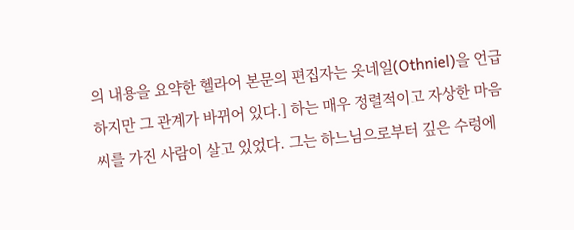의 내용을 요약한 헬라어 본문의 편집자는 옷네일(Othniel)을 언급하지만 그 관계가 바뀌어 있다.] 하는 매우 정렬적이고 자상한 마음씨를 가진 사람이 살고 있었다. 그는 하느님으로부터 깊은 수렁에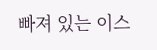빠져 있는 이스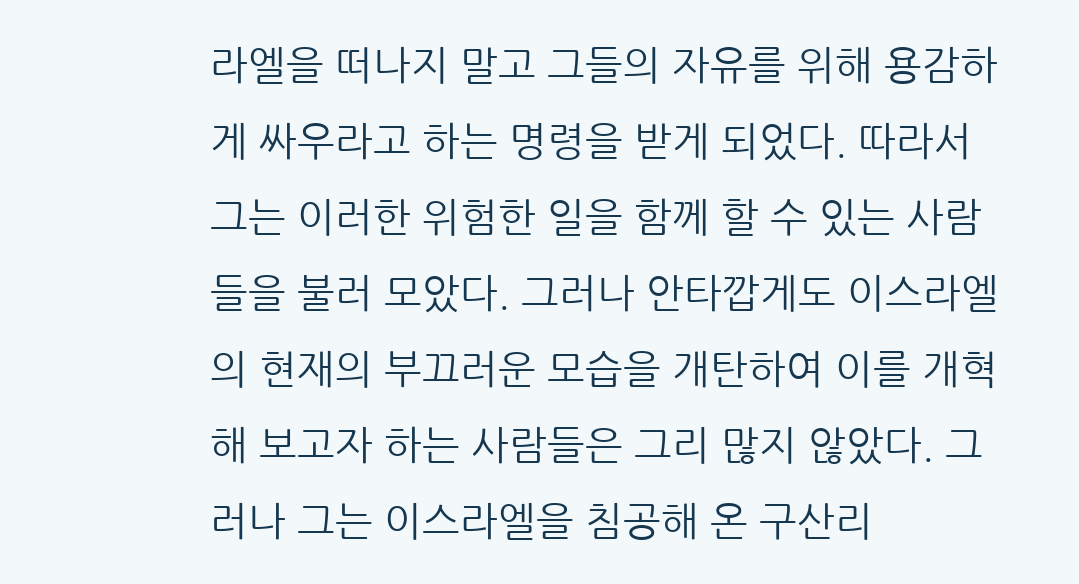라엘을 떠나지 말고 그들의 자유를 위해 용감하게 싸우라고 하는 명령을 받게 되었다. 따라서 그는 이러한 위험한 일을 함께 할 수 있는 사람들을 불러 모았다. 그러나 안타깝게도 이스라엘의 현재의 부끄러운 모습을 개탄하여 이를 개혁해 보고자 하는 사람들은 그리 많지 않았다. 그러나 그는 이스라엘을 침공해 온 구산리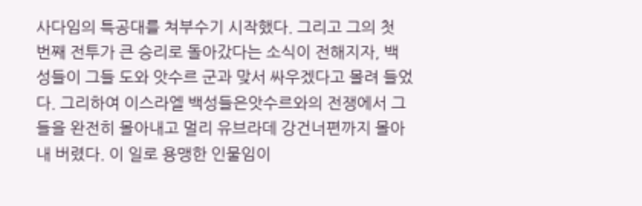사다임의 특공대를 쳐부수기 시작했다. 그리고 그의 첫 번째 전투가 큰 승리로 돌아갔다는 소식이 전해지자, 백성들이 그들 도와 앗수르 군과 맞서 싸우겠다고 몰려 들었다. 그리하여 이스라엘 백성들은앗수르와의 전쟁에서 그들을 완전히 몰아내고 멀리 유브라데 강건너편까지 몰아내 버렸다. 이 일로 용맹한 인물임이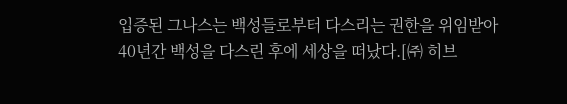입증된 그나스는 백성들로부터 다스리는 권한을 위임받아 40년간 백성을 다스린 후에 세상을 떠났다.[㈜ 히브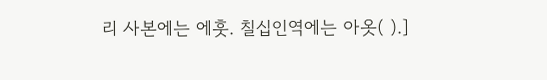리 사본에는 에훗. 칠십인역에는 아옷( ).]